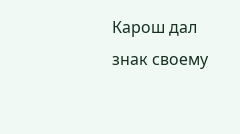Карош дал знак своему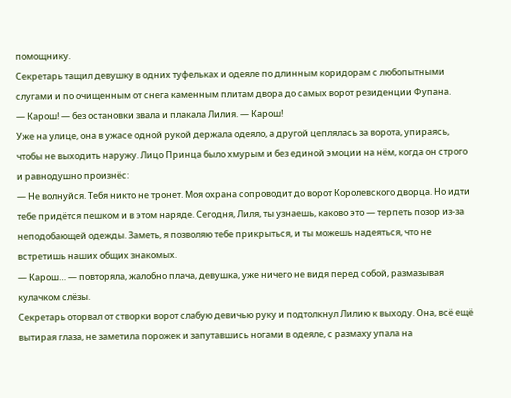помощнику.
Секретарь тащил девушку в одних туфельках и одеяле по длинным коридорам с любопытными слугами и по очищенным от снега каменным плитам двора до самых ворот резиденции Фупана.
— Карош! — без остановки звала и плакала Лилия. — Карош!
Уже на улице, она в ужасе одной рукой держала одеяло, а другой цеплялась за ворота, упираясь, чтобы не выходить наружу. Лицо Принца было хмурым и без единой эмоции на нём, когда он строго и равнодушно произнёс:
— Не волнуйся. Тебя никто не тронет. Моя охрана сопроводит до ворот Королевского дворца. Но идти тебе придётся пешком и в этом наряде. Сегодня, Лиля, ты узнаешь, каково это — терпеть позор из-за неподобающей одежды. Заметь, я позволяю тебе прикрыться, и ты можешь надеяться, что не встретишь наших общих знакомых.
— Карош… — повторяла, жалобно плача, девушка, уже ничего не видя перед собой, размазывая кулачком слёзы.
Секретарь оторвал от створки ворот слабую девичью руку и подтолкнул Лилию к выходу. Она, всё ещё вытирая глаза, не заметила порожек и запутавшись ногами в одеяле, с размаху упала на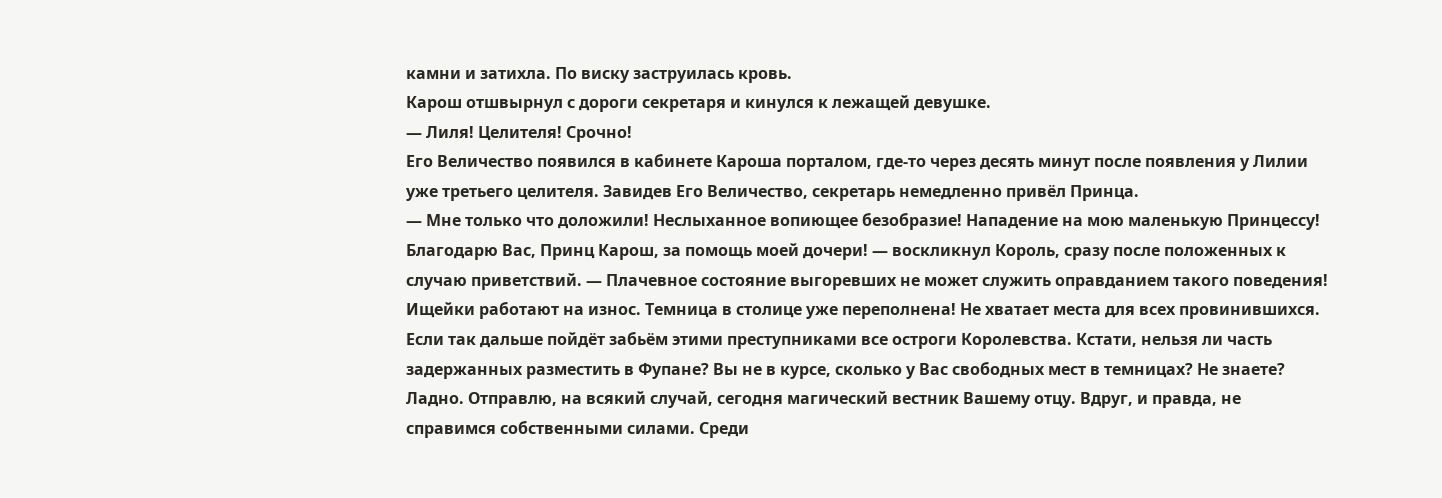камни и затихла. По виску заструилась кровь.
Карош отшвырнул с дороги секретаря и кинулся к лежащей девушке.
— Лиля! Целителя! Срочно!
Его Величество появился в кабинете Кароша порталом, где-то через десять минут после появления у Лилии уже третьего целителя. Завидев Его Величество, секретарь немедленно привёл Принца.
— Мне только что доложили! Неслыханное вопиющее безобразие! Нападение на мою маленькую Принцессу! Благодарю Вас, Принц Карош, за помощь моей дочери! — воскликнул Король, сразу после положенных к случаю приветствий. — Плачевное состояние выгоревших не может служить оправданием такого поведения! Ищейки работают на износ. Темница в столице уже переполнена! Не хватает места для всех провинившихся. Если так дальше пойдёт забьём этими преступниками все остроги Королевства. Кстати, нельзя ли часть задержанных разместить в Фупане? Вы не в курсе, сколько у Вас свободных мест в темницах? Не знаете? Ладно. Отправлю, на всякий случай, сегодня магический вестник Вашему отцу. Вдруг, и правда, не справимся собственными силами. Среди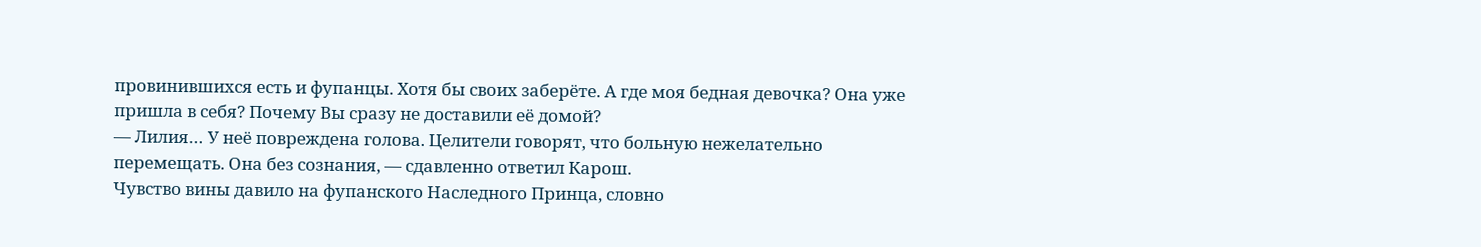провинившихся есть и фупанцы. Хотя бы своих заберёте. А где моя бедная девочка? Она уже пришла в себя? Почему Вы сразу не доставили её домой?
— Лилия… У неё повреждена голова. Целители говорят, что больную нежелательно перемещать. Она без сознания, — сдавленно ответил Карош.
Чувство вины давило на фупанского Наследного Принца, словно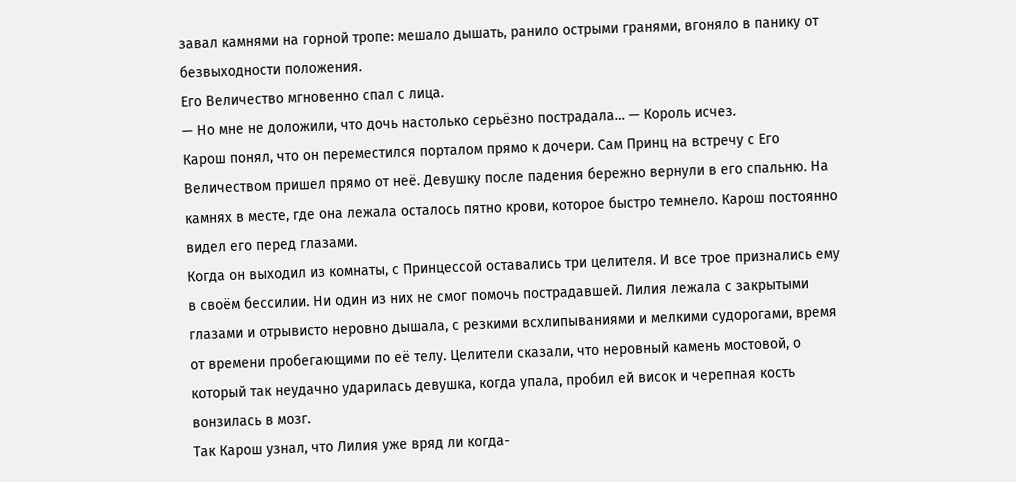завал камнями на горной тропе: мешало дышать, ранило острыми гранями, вгоняло в панику от безвыходности положения.
Его Величество мгновенно спал с лица.
— Но мне не доложили, что дочь настолько серьёзно пострадала… — Король исчез.
Карош понял, что он переместился порталом прямо к дочери. Сам Принц на встречу с Его Величеством пришел прямо от неё. Девушку после падения бережно вернули в его спальню. На камнях в месте, где она лежала осталось пятно крови, которое быстро темнело. Карош постоянно видел его перед глазами.
Когда он выходил из комнаты, с Принцессой оставались три целителя. И все трое признались ему в своём бессилии. Ни один из них не смог помочь пострадавшей. Лилия лежала с закрытыми глазами и отрывисто неровно дышала, с резкими всхлипываниями и мелкими судорогами, время от времени пробегающими по её телу. Целители сказали, что неровный камень мостовой, о который так неудачно ударилась девушка, когда упала, пробил ей висок и черепная кость вонзилась в мозг.
Так Карош узнал, что Лилия уже вряд ли когда-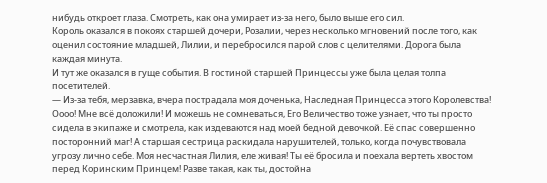нибудь откроет глаза. Смотреть, как она умирает из-за него, было выше его сил.
Король оказался в покоях старшей дочери, Розалии, через несколько мгновений после того, как оценил состояние младшей, Лилии, и перебросился парой слов с целителями. Дорога была каждая минута.
И тут же оказался в гуще события. В гостиной старшей Принцессы уже была целая толпа посетителей.
— Из-за тебя, мерзавка, вчера пострадала моя доченька, Наследная Принцесса этого Королевства! Оооо! Мне всё доложили! И можешь не сомневаться, Его Величество тоже узнает, что ты просто сидела в экипаже и смотрела, как издеваются над моей бедной девочкой. Её спас совершенно посторонний маг! А старшая сестрица раскидала нарушителей, только, когда почувствовала угрозу лично себе. Моя несчастная Лилия, еле живая! Ты её бросила и поехала вертеть хвостом перед Коринским Принцем! Разве такая, как ты, достойна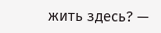жить здесь? —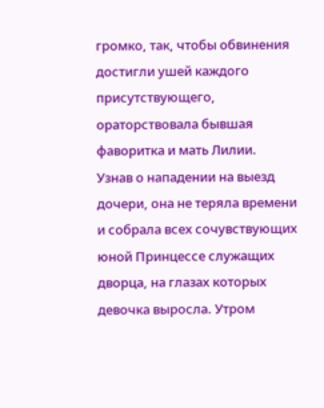громко, так, чтобы обвинения достигли ушей каждого присутствующего, ораторствовала бывшая фаворитка и мать Лилии.
Узнав о нападении на выезд дочери, она не теряла времени и собрала всех сочувствующих юной Принцессе служащих дворца, на глазах которых девочка выросла. Утром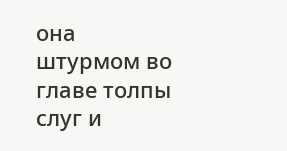она штурмом во главе толпы слуг и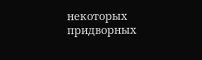некоторых придворных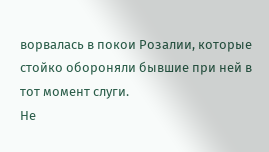ворвалась в покои Розалии, которые стойко обороняли бывшие при ней в тот момент слуги.
Не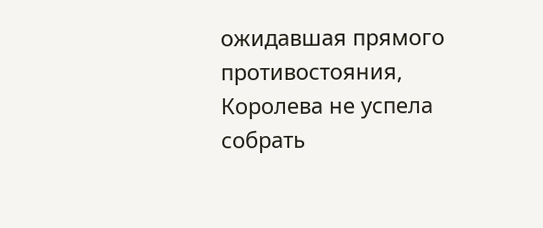ожидавшая прямого противостояния, Королева не успела собрать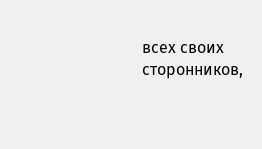всех своих сторонников,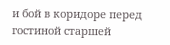и бой в коридоре перед гостиной старшей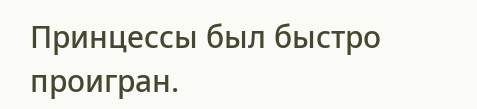Принцессы был быстро проигран.